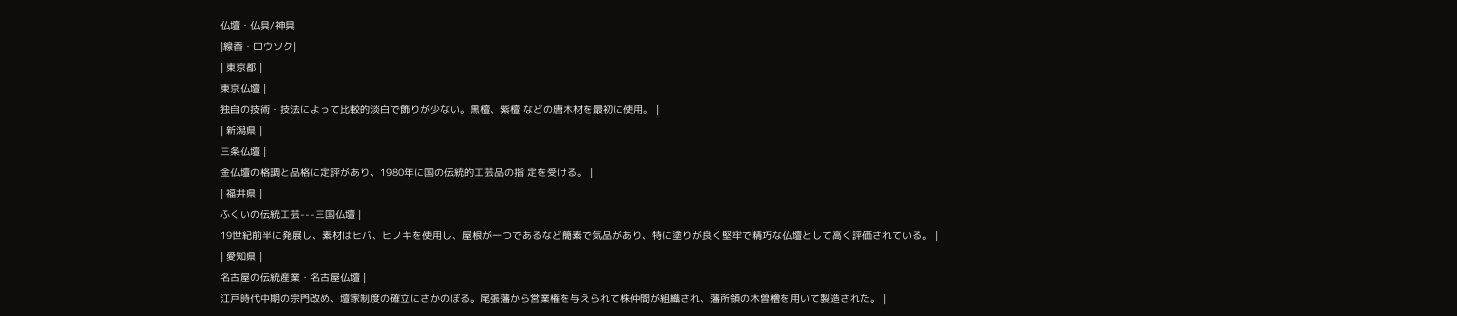仏壇・仏具/神具
|線香・ロウソク|
| 東京都 |
東京仏壇 |
独自の技術・技法によって比較的淡白で飾りが少ない。黒檀、紫檀 などの唐木材を最初に使用。 |
| 新潟県 |
三条仏壇 |
金仏壇の格調と品格に定評があり、1980年に国の伝統的工芸品の指 定を受ける。 |
| 福井県 |
ふくいの伝統工芸---三国仏壇 |
19世紀前半に発展し、素材はヒバ、ヒノキを使用し、屋根が一つであるなど簡素で気品があり、特に塗りが良く堅牢で精巧な仏壇として高く評価されている。 |
| 愛知県 |
名古屋の伝統産業・名古屋仏壇 |
江戸時代中期の宗門改め、壇家制度の確立にさかのぼる。尾張藩から営業権を与えられて株仲間が組織され、藩所領の木曽檜を用いて製造された。 |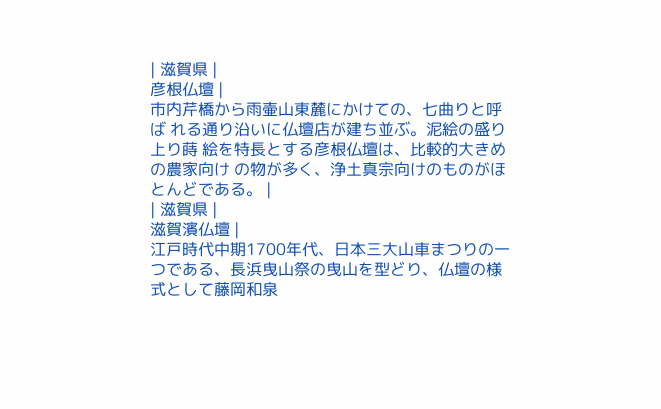| 滋賀県 |
彦根仏壇 |
市内芹橋から雨壷山東麓にかけての、七曲りと呼ば れる通り沿いに仏壇店が建ち並ぶ。泥絵の盛り上り蒔 絵を特長とする彦根仏壇は、比較的大きめの農家向け の物が多く、浄土真宗向けのものがほとんどである。 |
| 滋賀県 |
滋賀濱仏壇 |
江戸時代中期1700年代、日本三大山車まつりの一つである、長浜曳山祭の曳山を型どり、仏壇の様式として藤岡和泉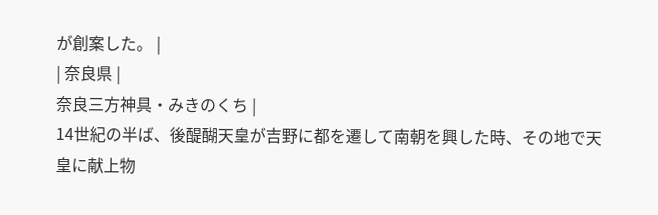が創案した。 |
| 奈良県 |
奈良三方神具・みきのくち |
14世紀の半ば、後醍醐天皇が吉野に都を遷して南朝を興した時、その地で天皇に献上物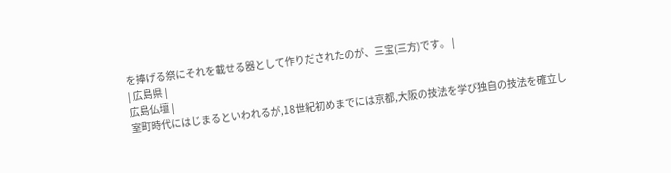を捧げる祭にそれを載せる器として作りだされたのが、三宝(三方)です。 |
| 広島県 |
広島仏壇 |
室町時代にはじまるといわれるが,18世紀初めまでには京都,大阪の技法を学び独自の技法を確立し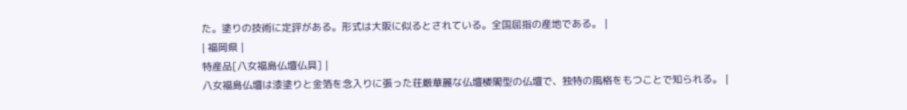た。塗りの技術に定評がある。形式は大阪に似るとされている。全国屈指の産地である。 |
| 福岡県 |
特産品[八女福島仏壇仏具] |
八女福島仏壇は漆塗りと金箔を念入りに張った荘厳華麗な仏壇楼閣型の仏壇で、独特の風格をもつことで知られる。 |